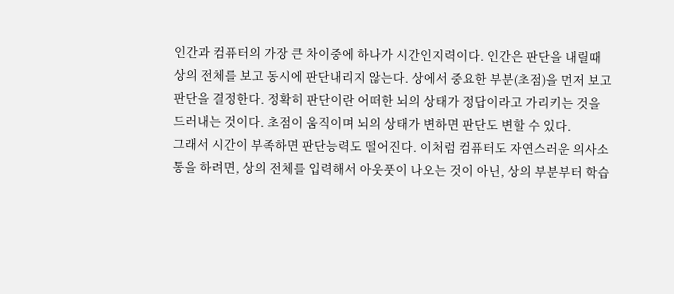인간과 컴퓨터의 가장 큰 차이중에 하나가 시간인지력이다. 인간은 판단을 내릴때 상의 전체를 보고 동시에 판단내리지 않는다. 상에서 중요한 부분(초점)을 먼저 보고 판단을 결정한다. 정확히 판단이란 어떠한 뇌의 상태가 정답이라고 가리키는 것을 드러내는 것이다. 초점이 움직이며 뇌의 상태가 변하면 판단도 변할 수 있다.
그래서 시간이 부족하면 판단능력도 떨어진다. 이처럼 컴퓨터도 자연스러운 의사소통을 하려면, 상의 전체를 입력해서 아웃풋이 나오는 것이 아닌, 상의 부분부터 학습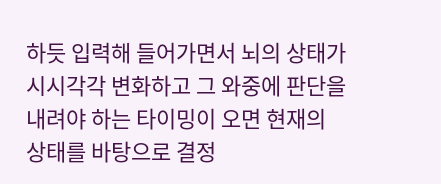하듯 입력해 들어가면서 뇌의 상태가 시시각각 변화하고 그 와중에 판단을 내려야 하는 타이밍이 오면 현재의 상태를 바탕으로 결정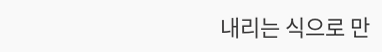내리는 식으로 만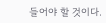들어야 할 것이다.